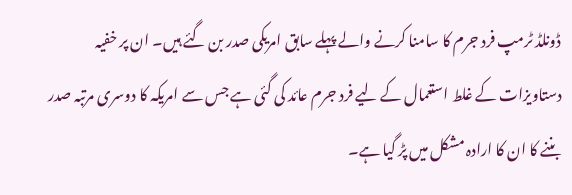ڈونلڈ ٹرمپ فرد جرم کا سامنا کرنے والے پہلے سابق امریکی صدر بن گئے ہیں۔ ان پر خفیہ دستاویزات کے غلط استعمال کے لیے فرد جرم عائد کی گئی ہے جس سے امریکہ کا دوسری مرتبہ صدر بننے کا ان کا ارادہ مشکل میں پڑ گیا ہے۔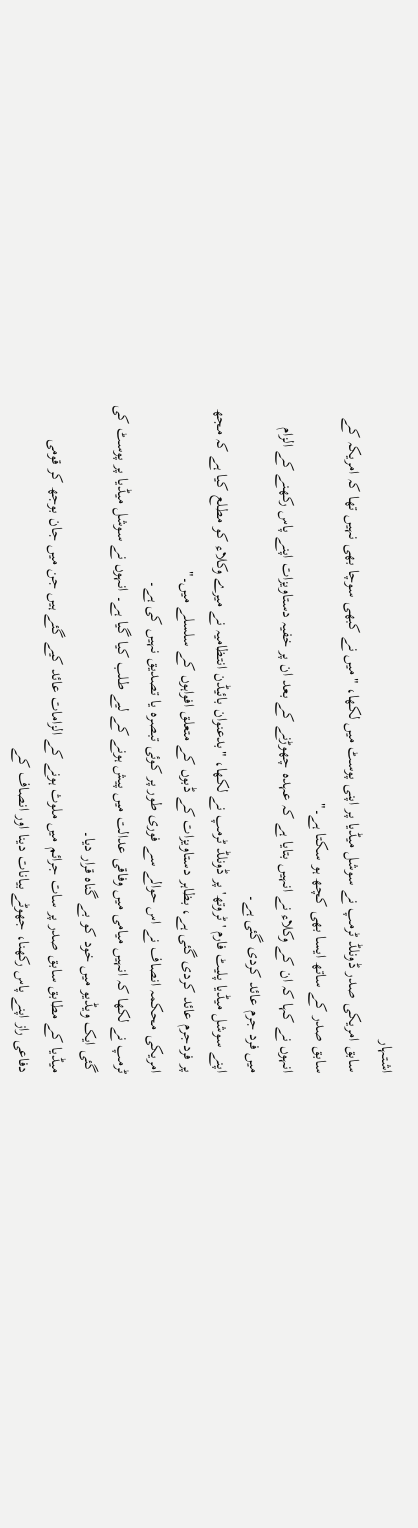اشتہار
سابق امریکی صدر ڈونلڈ ٹرمپ نے سوشل میڈیا پر اپنی پوسٹ میں لکھا، "میں نے کبھی سوچا بھی نہیں تھا کہ امریکہ کے سابق صدر کے ساتھ ایسا بھی کچھ ہو سکتا ہے۔"
انہوں نے کہا کہ ان کے وکلاء نے انہیں بتایا ہے کہ عہدہ چھوڑنے کے بعد ان پر خفیہ دستاویزات اپنے پاس رکھنے کے الزام میں فرد جرم عائد کردی گئی ہے۔
اپنے سوشل میڈیا پلیٹ فارم 'ٹروتھ' پر ڈونلڈ ٹرمپ نے لکھا، "بدعنوان بائیڈن انتظامیہ نے میرے وکلاء کو مطلع کیا ہے کہ مجھ پر فردجرم عائد کردی گئی ہے، بظاہر دستاویزات کے ڈبوں کے متعلق افواہوں کے سلسلے میں۔"
امریکی محکمہ انصاف نے اس حوالے سے فوری طور پر کوئی تبصرہ یا تصدیق نہیں کی ہے۔
ٹرمپ نے لکھا کہ انہیں میامی میں وفاقی عدالت میں پیش ہونے کے لیے طلب کیا گیا ہے۔ انہوں نے سوشل میڈیا پر پوسٹ کی گئی ایک ویڈیو میں خود کو بے گناہ قرار دیا۔
میڈیا کے مطابق سابق صدر پر سات جرائم میں ملوث ہونے کے الزامات عائد کیے گئے ہیں جن میں جان بوجھ کر قومی دفاعی راز اپنے پاس رکھنا، جھوٹے بیانات دینا اور انصاف کے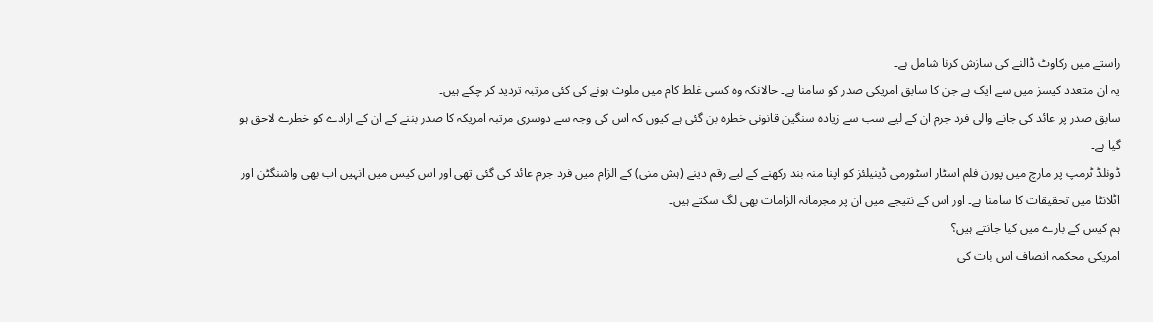راستے میں رکاوٹ ڈالنے کی سازش کرنا شامل ہے۔
یہ ان متعدد کیسز میں سے ایک ہے جن کا سابق امریکی صدر کو سامنا ہے۔ حالانکہ وہ کسی غلط کام میں ملوث ہونے کی کئی مرتبہ تردید کر چکے ہیں۔
سابق صدر پر عائد کی جانے والی فرد جرم ان کے لیے سب سے زیادہ سنگین قانونی خطرہ بن گئی ہے کیوں کہ اس کی وجہ سے دوسری مرتبہ امریکہ کا صدر بننے کے ان کے ارادے کو خطرے لاحق ہو گیا ہے۔
ڈونلڈ ٹرمپ پر مارچ میں پورن فلم اسٹار اسٹورمی ڈینیلئز کو اپنا منہ بند رکھنے کے لیے رقم دینے (ہش منی) کے الزام میں فرد جرم عائد کی گئی تھی اور اس کیس میں انہیں اب بھی واشنگٹن اور اٹلانٹا میں تحقیقات کا سامنا ہے۔ اور اس کے نتیجے میں ان پر مجرمانہ الزامات بھی لگ سکتے ہیں۔
ہم کیس کے بارے میں کیا جانتے ہیں؟
امریکی محکمہ انصاف اس بات کی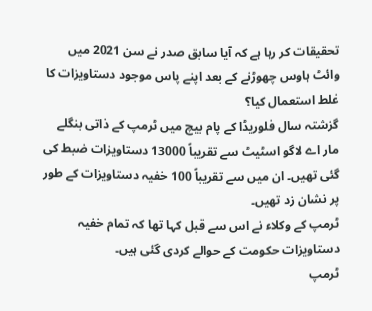تحقیقات کر رہا ہے کہ آیا سابق صدر نے سن 2021 میں وائٹ ہاوس چھوڑنے کے بعد اپنے پاس موجود دستاویزات کا غلط استعمال کیا؟
گزشتہ سال فلوریڈا کے پام بیچ میں ٹرمپ کے ذاتی بنگلے مار اے لاگو اسٹیٹ سے تقریباً 13000 دستاویزات ضبط کی گئی تھیں۔ ان میں سے تقریباً 100 خفیہ دستاویزات کے طور پر نشان زد تھیں۔
ٹرمپ کے وکلاء نے اس سے قبل کہا تھا کہ تمام خفیہ دستاویزات حکومت کے حوالے کردی گئی ہیں۔
ٹرمپ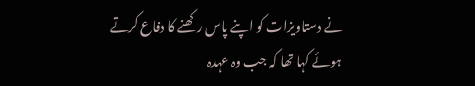نے دستاویزات کو اپنے پاس رکھنے کا دفاع کرتے ہوئے کہا تھا کہ جب وہ عہدہ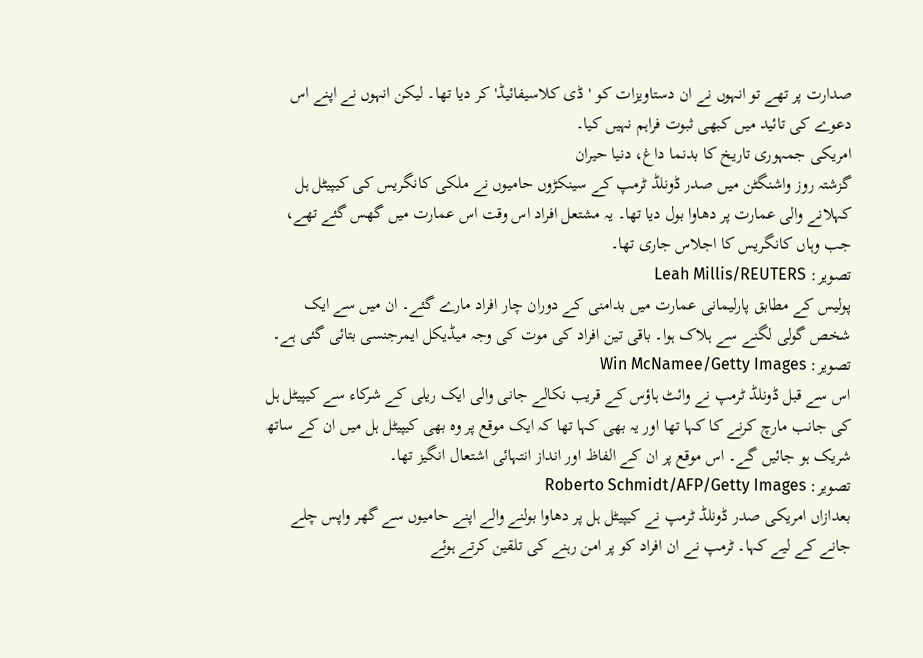صدارت پر تھے تو انہوں نے ان دستاویزات کو 'ڈی کلاسیفائیڈ' کر دیا تھا۔ لیکن انہوں نے اپنے اس دعوے کی تائید میں کبھی ثبوت فراہم نہیں کیا۔
امریکی جمہوری تاریخ کا بدنما داغ، دنیا حیران
گزشتہ روز واشنگٹن میں صدر ڈونلڈ ٹرمپ کے سینکڑوں حامیوں نے ملکی کانگریس کی کیپیٹل ہل کہلانے والی عمارت پر دھاوا بول دیا تھا۔ یہ مشتعل افراد اس وقت اس عمارت میں گھس گئے تھے، جب وہاں کانگریس کا اجلاس جاری تھا۔
تصویر: Leah Millis/REUTERS
پولیس کے مطابق پارلیمانی عمارت میں بدامنی کے دوران چار افراد مارے گئے۔ ان میں سے ایک شخص گولی لگنے سے ہلاک ہوا۔ باقی تین افراد کی موت کی وجہ میڈیکل ایمرجنسی بتائی گئی ہے۔
تصویر: Win McNamee/Getty Images
اس سے قبل ڈونلڈ ٹرمپ نے وائٹ ہاؤس کے قریب نکالے جانی والی ایک ریلی کے شرکاء سے کیپیٹل ہل کی جانب مارچ کرنے کا کہا تھا اور یہ بھی کہا تھا کہ ایک موقع پر وہ بھی کیپیٹل ہل میں ان کے ساتھ شریک ہو جائیں گے۔ اس موقع پر ان کے الفاظ اور انداز انتہائی اشتعال انگیز تھا۔
تصویر: Roberto Schmidt/AFP/Getty Images
بعدازاں امریکی صدر ڈونلڈ ٹرمپ نے کیپیٹل ہل پر دھاوا بولنے والے اپنے حامیوں سے گھر واپس چلے جانے کے لیے کہا۔ ٹرمپ نے ان افراد کو پر امن رہنے کی تلقین کرتے ہوئے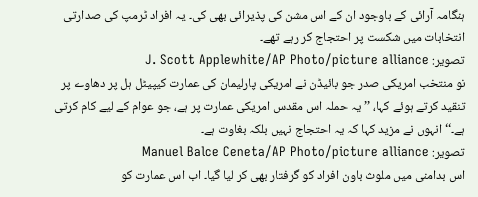ہنگامہ آرائی کے باوجود ان کے اس مشن کی پذیرائی بھی کی۔ یہ افراد ٹرمپ کی صدارتی انتخابات میں شکست پر احتجاج کر رہے تھے۔
تصویر: J. Scott Applewhite/AP Photo/picture alliance
نو منتخب امریکی صدر جو بائیڈن نے امریکی پارلیمان کی عمارت کیپیٹل ہل پر دھاوے پر تنقید کرتے ہوئے کہا، ’’یہ حملہ اس مقدس امریکی عمارت پر ہے، جو عوام کے لیے کام کرتی ہے۔‘‘ انہوں نے مزید کہا کہ یہ احتجاج نہیں بلکہ بغاوت ہے۔
تصویر: Manuel Balce Ceneta/AP Photo/picture alliance
اس بدامنی میں ملوث باون افراد کو گرفتار بھی کر لیا گیا۔ اب اس عمارت کو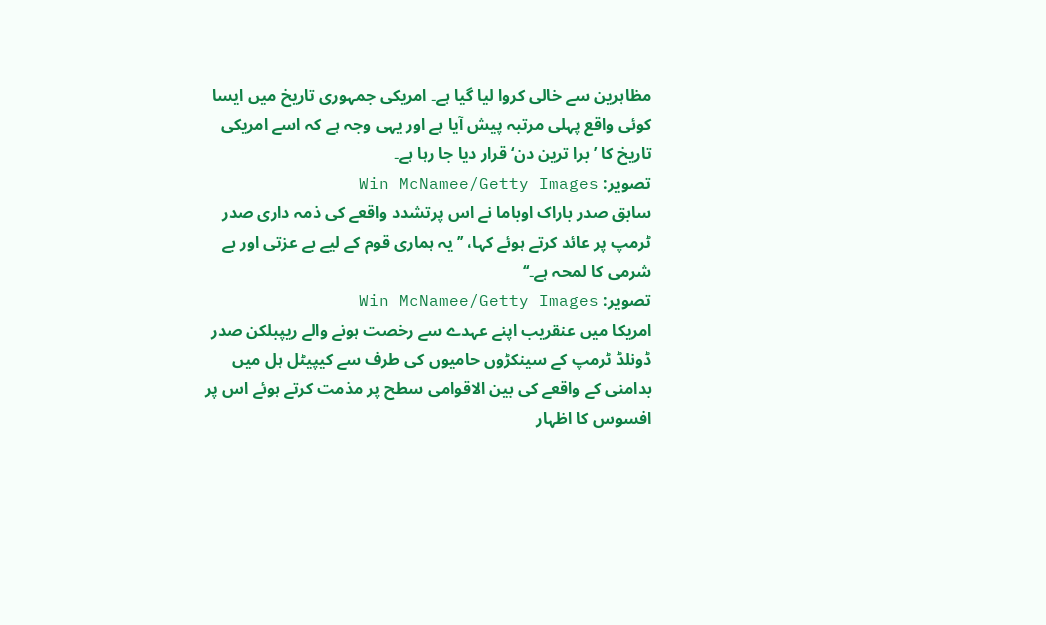مظاہرین سے خالی کروا لیا گیا ہے۔ امریکی جمہوری تاریخ میں ایسا کوئی واقع پہلی مرتبہ پیش آیا ہے اور یہی وجہ ہے کہ اسے امریکی تاریخ کا ’برا ترین دن‘ قرار دیا جا رہا ہے۔
تصویر: Win McNamee/Getty Images
سابق صدر باراک اوباما نے اس پرتشدد واقعے کی ذمہ داری صدر ٹرمپ پر عائد کرتے ہوئے کہا، ’’یہ ہماری قوم کے لیے بے عزتی اور بے شرمی کا لمحہ ہے۔‘‘
تصویر: Win McNamee/Getty Images
امریکا میں عنقریب اپنے عہدے سے رخصت ہونے والے ریپبلکن صدر ڈونلڈ ٹرمپ کے سینکڑوں حامیوں کی طرف سے کیپیٹل ہل میں بدامنی کے واقعے کی بین الاقوامی سطح پر مذمت کرتے ہوئے اس پر افسوس کا اظہار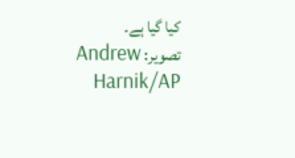کیا گیا ہے۔
تصویر: Andrew Harnik/AP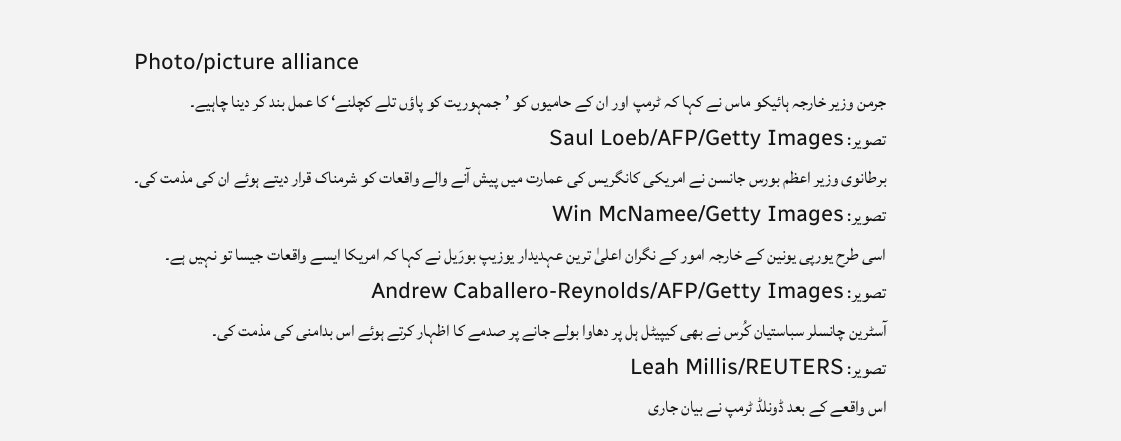Photo/picture alliance
جرمن وزیر خارجہ ہائیکو ماس نے کہا کہ ٹرمپ اور ان کے حامیوں کو ’جمہوریت کو پاؤں تلے کچلنے‘ کا عمل بند کر دینا چاہیے۔
تصویر: Saul Loeb/AFP/Getty Images
برطانوی وزیر اعظم بورس جانسن نے امریکی کانگریس کی عمارت میں پیش آنے والے واقعات کو شرمناک قرار دیتے ہوئے ان کی مذمت کی۔
تصویر: Win McNamee/Getty Images
اسی طرح یورپی یونین کے خارجہ امور کے نگران اعلیٰ ترین عہدیدار یوزیپ بورَیل نے کہا کہ امریکا ایسے واقعات جیسا تو نہیں ہے۔
تصویر: Andrew Caballero-Reynolds/AFP/Getty Images
آسٹرین چانسلر سباستیان کُرس نے بھی کیپیٹل ہل پر دھاوا بولے جانے پر صدمے کا اظہار کرتے ہوئے اس بدامنی کی مذمت کی۔
تصویر: Leah Millis/REUTERS
اس واقعے کے بعد ڈونلڈ ٹرمپ نے بیان جاری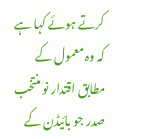کرتے ہوئے کہا ہے کہ وہ معمول کے مطابق اقتدار نو منتخب صدر جو بائیڈن کے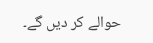حوالے کر دیں گے۔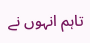تاہم انہوں نے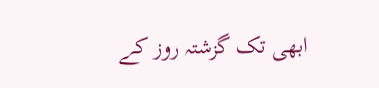ابھی تک گزشتہ روز کے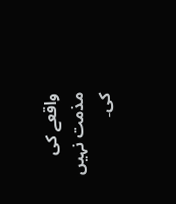واقعے کی مذمت نہیں کی۔